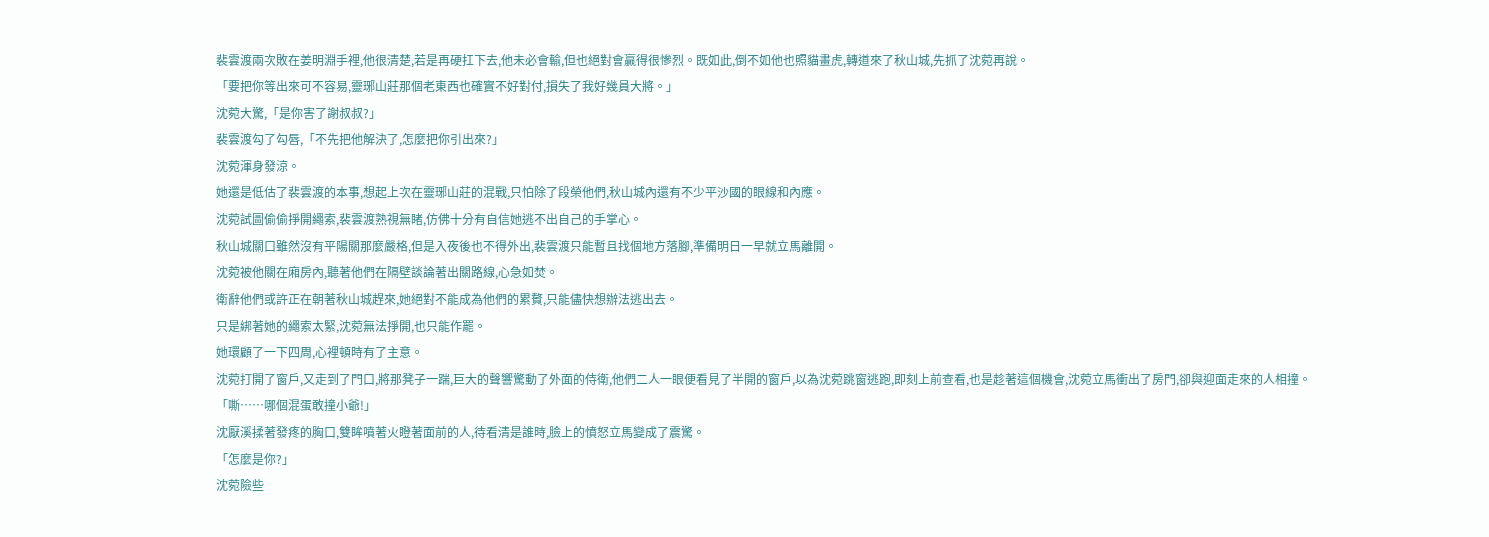裴雲渡兩次敗在姜明淵手裡,他很清楚,若是再硬扛下去,他未必會輸,但也絕對會贏得很慘烈。既如此,倒不如他也照貓畫虎,轉道來了秋山城,先抓了沈菀再說。
「要把你等出來可不容易,靈琊山莊那個老東西也確實不好對付,損失了我好幾員大將。」
沈菀大驚,「是你害了謝叔叔?」
裴雲渡勾了勾唇,「不先把他解決了,怎麼把你引出來?」
沈菀渾身發涼。
她還是低估了裴雲渡的本事,想起上次在靈琊山莊的混戰,只怕除了段榮他們,秋山城內還有不少平沙國的眼線和內應。
沈菀試圖偷偷掙開繩索,裴雲渡熟視無睹,仿佛十分有自信她逃不出自己的手掌心。
秋山城關口雖然沒有平陽關那麼嚴格,但是入夜後也不得外出,裴雲渡只能暫且找個地方落腳,準備明日一早就立馬離開。
沈菀被他關在廂房內,聽著他們在隔壁談論著出關路線,心急如焚。
衛辭他們或許正在朝著秋山城趕來,她絕對不能成為他們的累贅,只能儘快想辦法逃出去。
只是綁著她的繩索太緊,沈菀無法掙開,也只能作罷。
她環顧了一下四周,心裡頓時有了主意。
沈菀打開了窗戶,又走到了門口,將那凳子一踹,巨大的聲響驚動了外面的侍衛,他們二人一眼便看見了半開的窗戶,以為沈菀跳窗逃跑,即刻上前查看,也是趁著這個機會,沈菀立馬衝出了房門,卻與迎面走來的人相撞。
「嘶……哪個混蛋敢撞小爺!」
沈厭溪揉著發疼的胸口,雙眸噴著火瞪著面前的人,待看清是誰時,臉上的憤怒立馬變成了震驚。
「怎麼是你?」
沈菀險些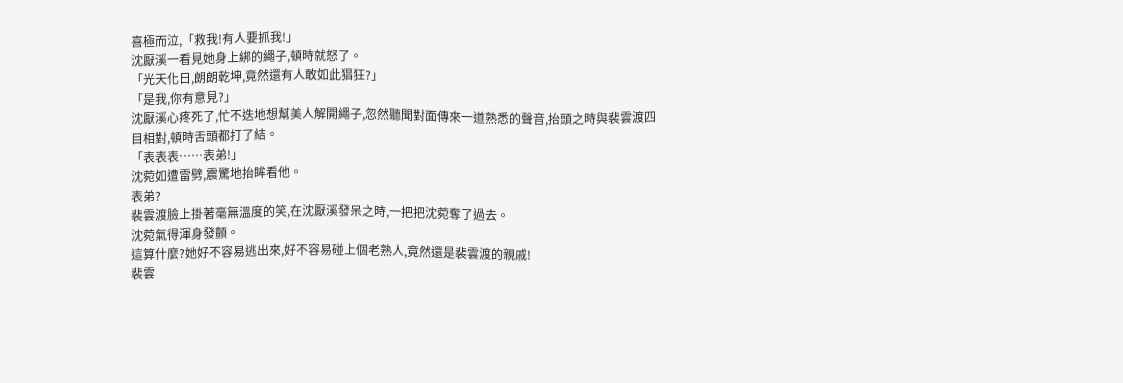喜極而泣,「救我!有人要抓我!」
沈厭溪一看見她身上綁的繩子,頓時就怒了。
「光天化日,朗朗乾坤,竟然還有人敢如此猖狂?」
「是我,你有意見?」
沈厭溪心疼死了,忙不迭地想幫美人解開繩子,忽然聽聞對面傳來一道熟悉的聲音,抬頭之時與裴雲渡四目相對,頓時舌頭都打了結。
「表表表……表弟!」
沈菀如遭雷劈,震驚地抬眸看他。
表弟?
裴雲渡臉上掛著毫無溫度的笑,在沈厭溪發呆之時,一把把沈菀奪了過去。
沈菀氣得渾身發顫。
這算什麼?她好不容易逃出來,好不容易碰上個老熟人,竟然還是裴雲渡的親戚!
裴雲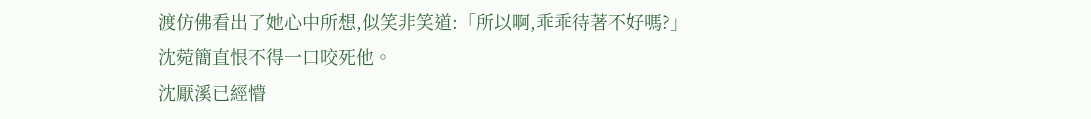渡仿佛看出了她心中所想,似笑非笑道:「所以啊,乖乖待著不好嗎?」
沈菀簡直恨不得一口咬死他。
沈厭溪已經懵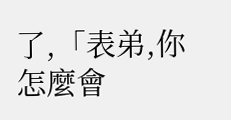了,「表弟,你怎麼會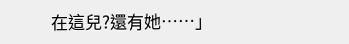在這兒?還有她……」